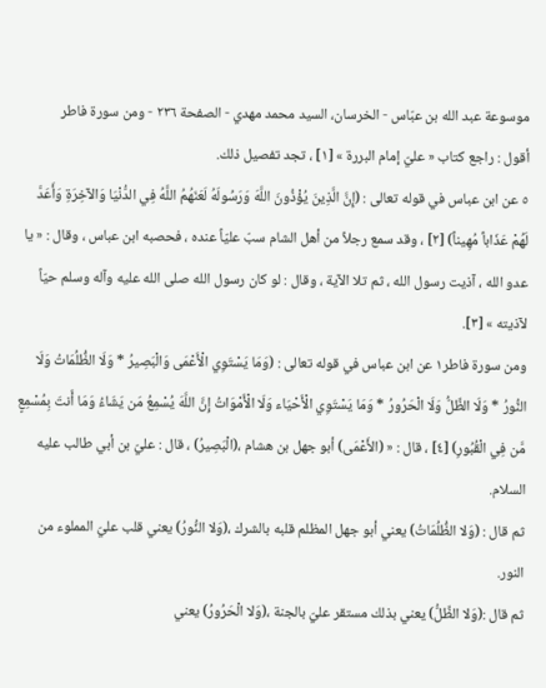موسوعة عبد الله بن عبّاس - الخرسان، السيد محمد مهدي - الصفحة ٢٣٦ - ومن سورة فاطر
أقول : راجع كتاب « عليّ إمام البررة » [١] ، تجد تفصيل ذلك.
٥ عن ابن عباس في قوله تعالى : (إِنَّ الَّذِينَ يُؤْذُونَ اللَّهَ وَرَسُولَهُ لَعَنَهُمُ اللَّهُ فِي الدُّنْيَا وَالآخِرَةِ وَأَعَدَّ لَهُمْ عَذَاباً مُهِيناً) [٢] ، وقد سمع رجلاً من أهل الشام سبّ عليّاً عنده ، فحصبه ابن عباس ، وقال : « يا عدو الله ، آذيت رسول الله ، ثم تلا الآية ، وقال : لو كان رسول الله صلى الله عليه وآله وسلم حيّاً لآذيته » [٣].
ومن سورة فاطر١ عن ابن عباس في قوله تعالى : (وَمَا يَسْتَوِي الْأَعْمَى وَالْبَصِيرُ * وَلَا الظُّلُمَاتُ وَلَا النُّورُ * وَلَا الظِّلُّ وَلَا الْحَرُورُ * وَمَا يَسْتَوِي الْأَحْيَاء وَلَا الْأَمْوَاتُ إِنَّ اللَّهَ يُسْمِعُ مَن يَشَاءُ وَمَا أَنتَ بِمُسْمِعٍ مَّن فِي الْقُبُورِ) [٤] ، قال : « (الأَعْمَى) أبو جهل بن هشام ،(الْبَصِيرُ) ، قال : عليّ بن أبي طالب عليه السلام.
ثم قال : (وَلا الظُّلُمَاتُ) يعني أبو جهل المظلم قلبه بالشرك ،(وَلا النُّورُ) يعني قلب عليّ المملوء من النور.
ثم قال :(وَلا الظِّلُّ) يعني بذلك مستقر عليّ بالجنة ،(وَلا الْحَرُورُ) يعني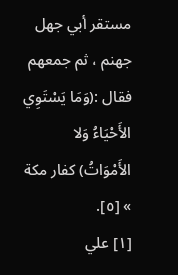مستقر أبي جهل جهنم ، ثم جمعهم فقال :(وَمَا يَسْتَوِي الأَحْيَاءُ وَلا الأَمْوَاتُ) كفار مكة » [٥].
[١] علي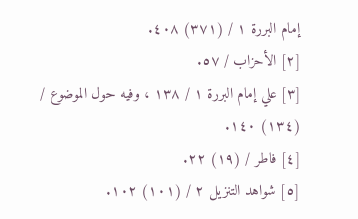إمام البررة ١ / (٣٧١) ٤٠٨.
[٢] الأحزاب / ٥٧.
[٣] علي إمام البررة ١ / ١٣٨ ، وفيه حول الموضوع / (١٣٤) ١٤٠.
[٤] فاطر / (١٩) ٢٢.
[٥] شواهد التنزيل ٢ / (١٠١) ١٠٢.